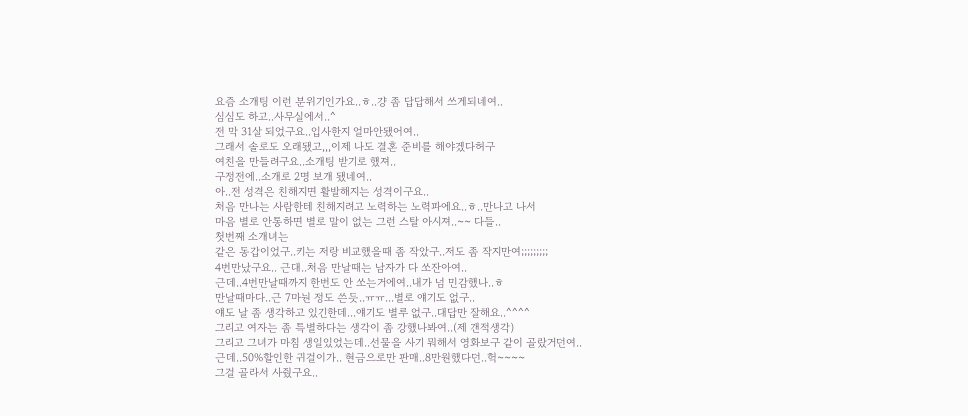요즘 소개팅 이런 분위기인가요..ㅎ..걍 좀 답답해서 쓰게되네여..
심심도 하고..사무실에서..^
전 막 31살 되었구요..입사한지 얼마안됐어여..
그래서 솔로도 오래됐고,,,이제 나도 결혼 준비를 해야겠다허구
여친을 만들려구요..소개팅 받기로 했져..
구정전에..소개로 2명 보개 됐네여..
아..전 성격은 친해지면 활발해지는 성격이구요..
처음 만나는 사람한테 친해지려고 노력하는 노력파에요..ㅎ..만나고 나서
마음 별로 안통하면 별로 말이 없는 그런 스탈 아시져..~~ 다들..
첫번째 소개녀는
같은 동갑이었구..키는 저랑 비교했을때 좀 작았구..저도 좀 작지만여;;;;;;;;;
4번만났구요.. 근대..처음 만날때는 남자가 다 쏘잔아여..
근데..4번만날때까지 한번도 안 쏘는거에여..내가 넘 민감했나..ㅎ
만날때마다..근 7마눤 정도 쓴듯..ㅠㅠ...별로 얘기도 없구..
얘도 날 좀 생각하고 있긴한데...얘기도 별루 없구..대답만 잘해요..^^^^
그리고 여자는 좀 특별하다는 생각이 좀 강했나봐여..(제 갠적생각)
그리고 그녀가 마침 생일있었는데..선물을 사기 뭐해서 영화보구 같이 골랐거던여..
근데..50%할인한 귀걸이가.. 현금으로만 판매..8만원했다던..헉~~~~
그걸 골라서 사줬구요..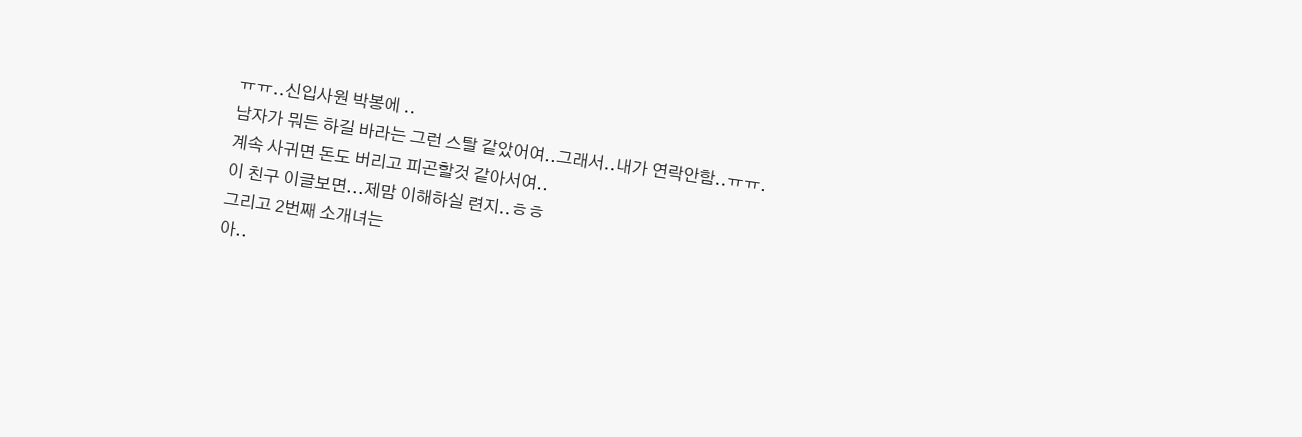ㅠㅠ..신입사원 박봉에 ..
남자가 뭐든 하길 바라는 그런 스탈 같았어여..그래서..내가 연락안함..ㅠㅠ.
계속 사귀면 돈도 버리고 피곤할것 같아서여..
이 친구 이글보면...제맘 이해하실 련지..ㅎㅎ
그리고 2번째 소개녀는
아..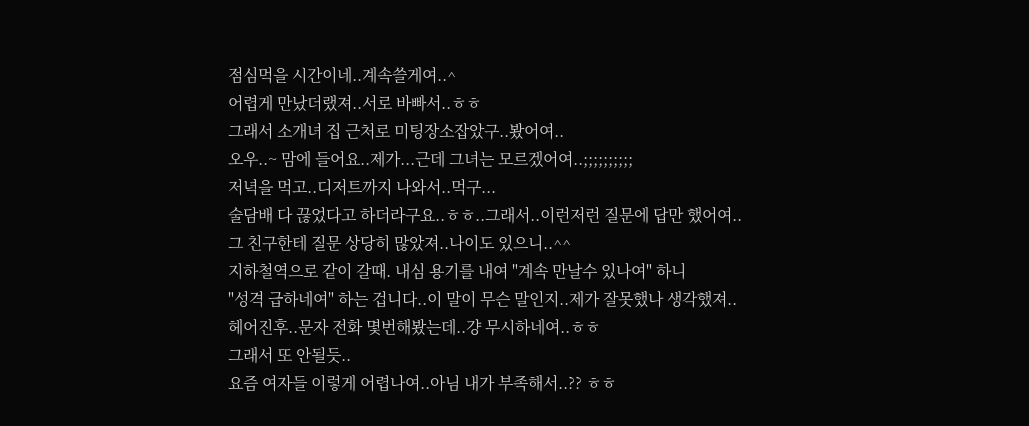점심먹을 시간이네..계속쓸게여..^
어렵게 만났더랬져..서로 바빠서..ㅎㅎ
그래서 소개녀 집 근처로 미팅장소잡았구..봤어여..
오우..~ 맘에 들어요..제가...근데 그녀는 모르겠어여..;;;;;;;;;;
저녁을 먹고..디저트까지 나와서..먹구...
술담배 다 끊었다고 하더라구요..ㅎㅎ..그래서..이런저런 질문에 답만 했어여..
그 친구한테 질문 상당히 많았져..나이도 있으니..^^
지하철역으로 같이 갈때. 내심 용기를 내여 "계속 만날수 있나여" 하니
"성격 급하네여" 하는 겁니다..이 말이 무슨 말인지..제가 잘못했나 생각했져..
헤어진후..문자 전화 몇번해봤는데..걍 무시하네여..ㅎㅎ
그래서 또 안될듯..
요즘 여자들 이렇게 어렵나여..아님 내가 부족해서..?? ㅎㅎ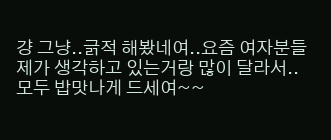걍 그냥..긁적 해봤네여..요즘 여자분들 제가 생각하고 있는거랑 많이 달라서..
모두 밥맛나게 드세여~~